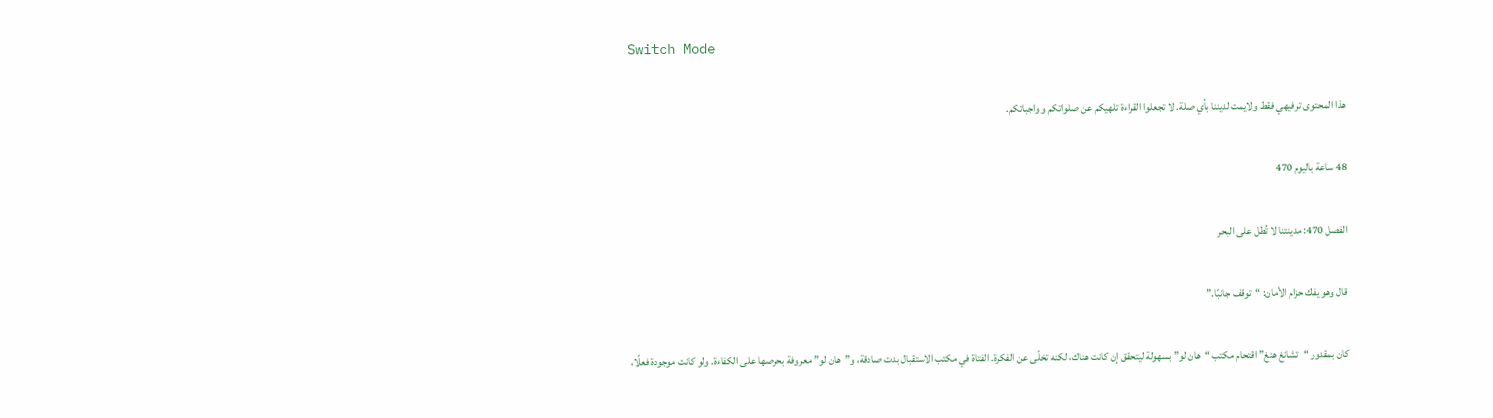Switch Mode

هذا المحتوى ترفيهي فقط ولايمت لديننا بأي صلة. لا تجعلوا القراءة تلهيكم عن صلواتكم و واجباتكم.

48 ساعة باليوم 470

الفصل 470: مدينتنا لا تُطل على البحر

قال وهو يفك حزام الأمان: “توقف جانبًا.”

كان بمقدور “تشانغ هنغ” اقتحام مكتب “هان لو” بسهولة ليتحقق إن كانت هناك، لكنه تخلّى عن الفكرة. الفتاة في مكتب الاستقبال بدت صادقة، و”هان لو” معروفة بحرصها على الكفاءة. ولو كانت موجودة فعلًا،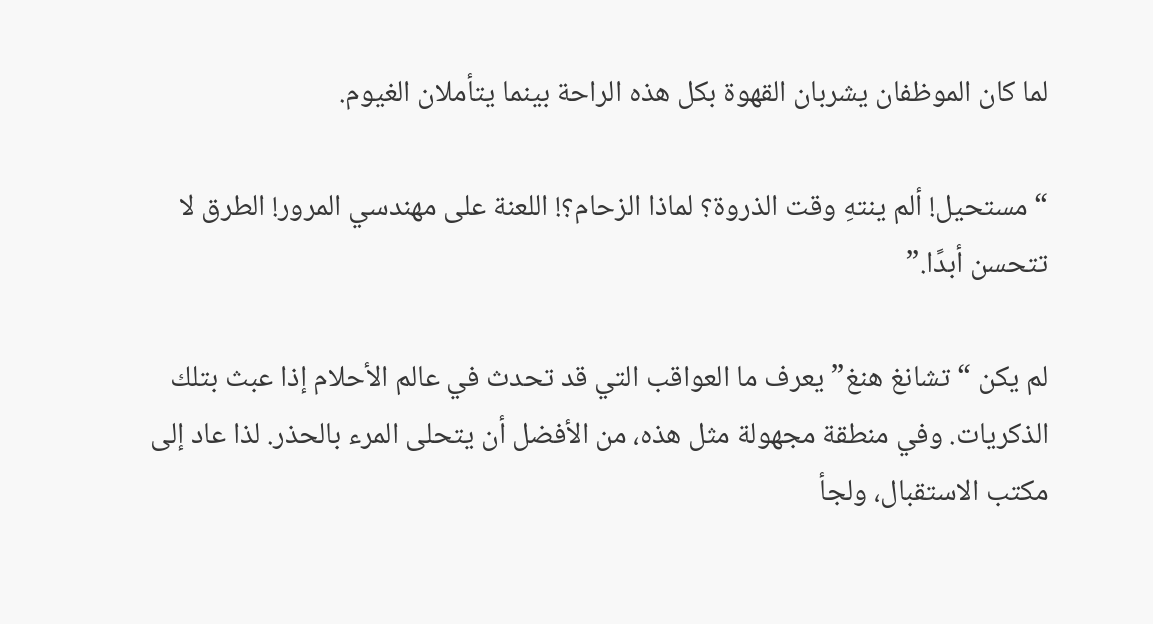لما كان الموظفان يشربان القهوة بكل هذه الراحة بينما يتأملان الغيوم.

“مستحيل! ألم ينتهِ وقت الذروة؟ لماذا الزحام؟! اللعنة على مهندسي المرور! الطرق لا تتحسن أبدًا.”

لم يكن “تشانغ هنغ” يعرف ما العواقب التي قد تحدث في عالم الأحلام إذا عبث بتلك الذكريات. وفي منطقة مجهولة مثل هذه، من الأفضل أن يتحلى المرء بالحذر. لذا عاد إلى مكتب الاستقبال، ولجأ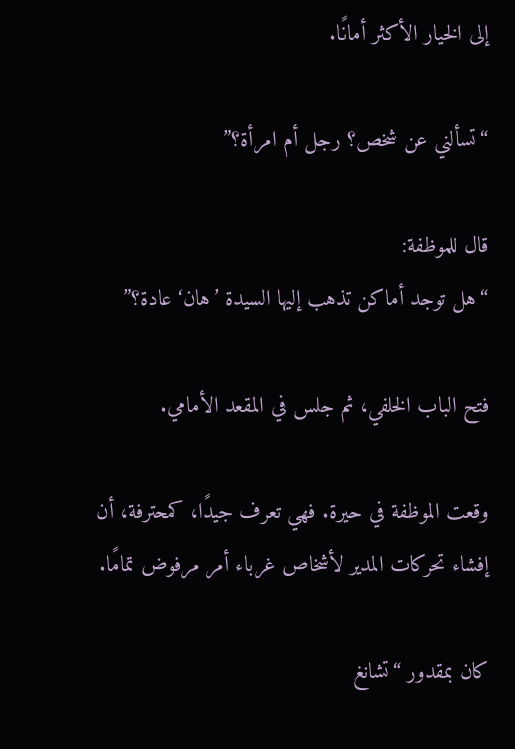إلى الخيار الأكثر أمانًا.

“تسألني عن شخص؟ رجل أم امرأة؟”

قال للموظفة:
“هل توجد أماكن تذهب إليها السيدة ’هان‘ عادة؟”

فتح الباب الخلفي، ثم جلس في المقعد الأمامي.

وقعت الموظفة في حيرة. فهي تعرف جيدًا، كمحترفة، أن إفشاء تحركات المدير لأشخاص غرباء أمر مرفوض تمامًا.

كان بمقدور “تشانغ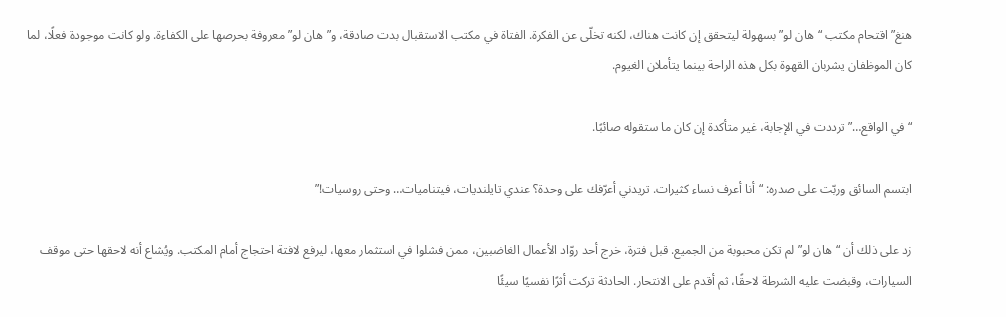هنغ” اقتحام مكتب “هان لو” بسهولة ليتحقق إن كانت هناك، لكنه تخلّى عن الفكرة. الفتاة في مكتب الاستقبال بدت صادقة، و”هان لو” معروفة بحرصها على الكفاءة. ولو كانت موجودة فعلًا، لما كان الموظفان يشربان القهوة بكل هذه الراحة بينما يتأملان الغيوم.

“في الواقع…” ترددت في الإجابة، غير متأكدة إن كان ما ستقوله صائبًا.

ابتسم السائق وربّت على صدره: “أنا أعرف نساء كثيرات. تريدني أعرّفك على وحدة؟ عندي تايلنديات، فيتناميات… وحتى روسيات!”

زد على ذلك أن “هان لو” لم تكن محبوبة من الجميع. قبل فترة، خرج أحد روّاد الأعمال الغاضبين، ممن فشلوا في استثمار معها، ليرفع لافتة احتجاج أمام المكتب. ويُشاع أنه لاحقها حتى موقف السيارات، وقبضت عليه الشرطة لاحقًا، ثم أقدم على الانتحار. الحادثة تركت أثرًا نفسيًا سيئًا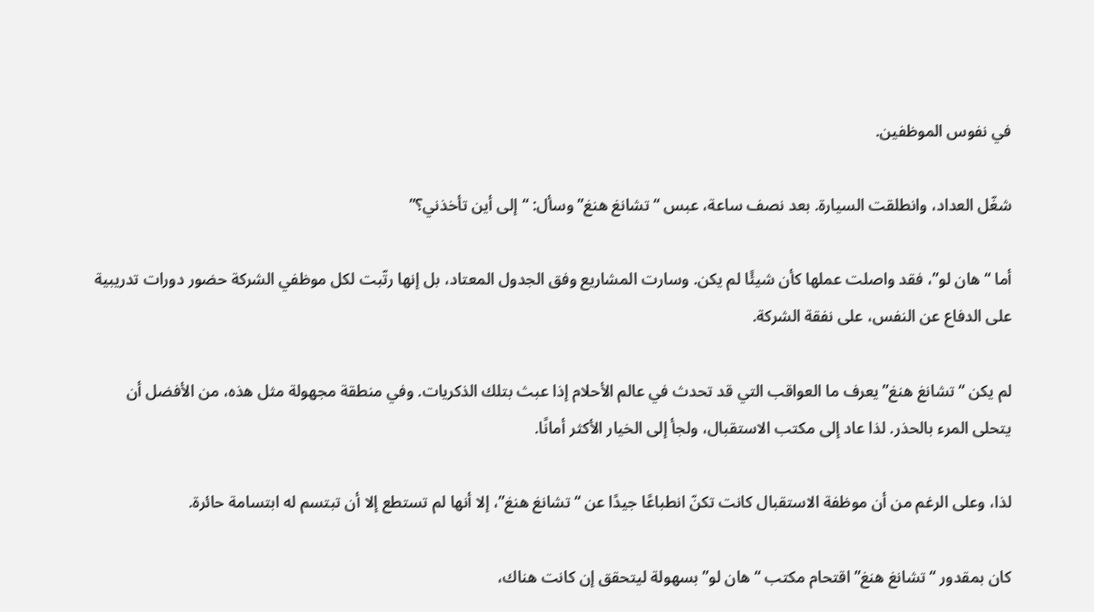في نفوس الموظفين.

شغّل العداد، وانطلقت السيارة. بعد نصف ساعة، عبس “تشانغ هنغ” وسأل: “إلى أين تأخذني؟”

أما “هان لو”، فقد واصلت عملها كأن شيئًا لم يكن. وسارت المشاريع وفق الجدول المعتاد، بل إنها رتّبت لكل موظفي الشركة حضور دورات تدريبية على الدفاع عن النفس، على نفقة الشركة.

لم يكن “تشانغ هنغ” يعرف ما العواقب التي قد تحدث في عالم الأحلام إذا عبث بتلك الذكريات. وفي منطقة مجهولة مثل هذه، من الأفضل أن يتحلى المرء بالحذر. لذا عاد إلى مكتب الاستقبال، ولجأ إلى الخيار الأكثر أمانًا.

لذا، وعلى الرغم من أن موظفة الاستقبال كانت تكنّ انطباعًا جيدًا عن “تشانغ هنغ”، إلا أنها لم تستطع إلا أن تبتسم له ابتسامة حائرة.

كان بمقدور “تشانغ هنغ” اقتحام مكتب “هان لو” بسهولة ليتحقق إن كانت هناك،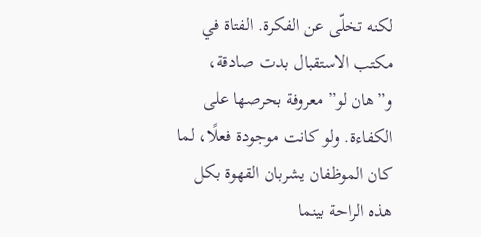لكنه تخلّى عن الفكرة. الفتاة في مكتب الاستقبال بدت صادقة، و”هان لو” معروفة بحرصها على الكفاءة. ولو كانت موجودة فعلًا، لما كان الموظفان يشربان القهوة بكل هذه الراحة بينما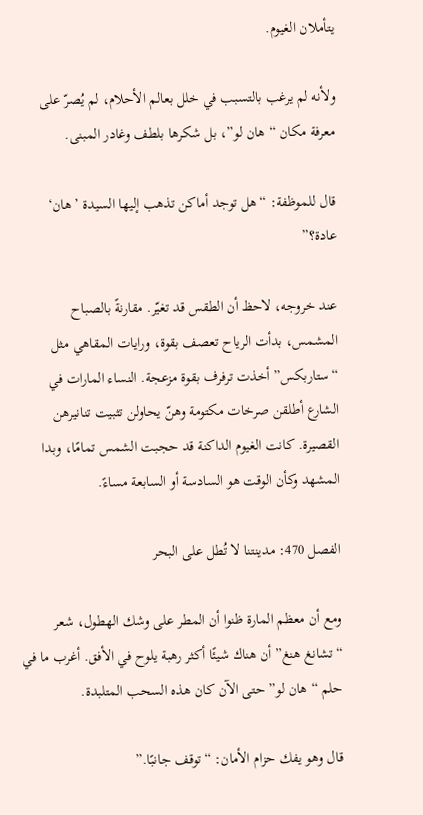يتأملان الغيوم.

ولأنه لم يرغب بالتسبب في خلل بعالم الأحلام، لم يُصرّ على معرفة مكان “هان لو”، بل شكرها بلطف وغادر المبنى.

قال للموظفة: “هل توجد أماكن تذهب إليها السيدة ’هان‘ عادة؟”

عند خروجه، لاحظ أن الطقس قد تغيّر. مقارنةً بالصباح المشمس، بدأت الرياح تعصف بقوة، ورايات المقاهي مثل “ستاربكس” أخذت ترفرف بقوة مزعجة. النساء المارات في الشارع أطلقن صرخات مكتومة وهنّ يحاولن تثبيت تنانيرهن القصيرة. كانت الغيوم الداكنة قد حجبت الشمس تمامًا، وبدا المشهد وكأن الوقت هو السادسة أو السابعة مساءً.

الفصل 470: مدينتنا لا تُطل على البحر

ومع أن معظم المارة ظنوا أن المطر على وشك الهطول، شعر “تشانغ هنغ” أن هناك شيئًا أكثر رهبة يلوح في الأفق. أغرب ما في حلم “هان لو” حتى الآن كان هذه السحب المتلبدة.

قال وهو يفك حزام الأمان: “توقف جانبًا.”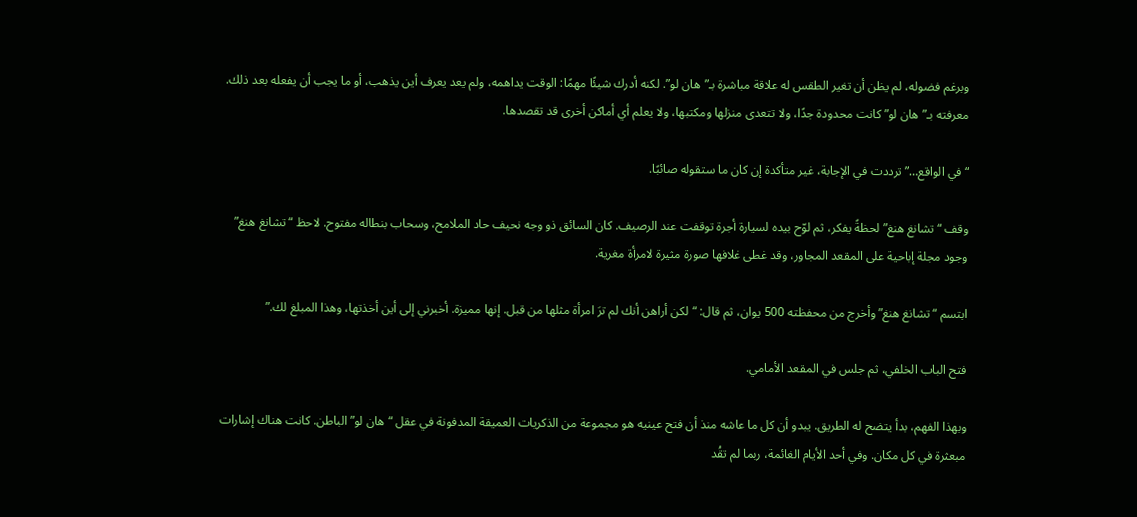وبرغم فضوله، لم يظن أن تغير الطقس له علاقة مباشرة بـ”هان لو”. لكنه أدرك شيئًا مهمًا: الوقت يداهمه، ولم يعد يعرف أين يذهب، أو ما يجب أن يفعله بعد ذلك. معرفته بـ”هان لو” كانت محدودة جدًا، ولا تتعدى منزلها ومكتبها، ولا يعلم أي أماكن أخرى قد تقصدها.

“في الواقع…” ترددت في الإجابة، غير متأكدة إن كان ما ستقوله صائبًا.

وقف “تشانغ هنغ” لحظةً يفكر، ثم لوّح بيده لسيارة أجرة توقفت عند الرصيف. كان السائق ذو وجه نحيف حاد الملامح، وسحاب بنطاله مفتوح. لاحظ “تشانغ هنغ” وجود مجلة إباحية على المقعد المجاور، وقد غطى غلافها صورة مثيرة لامرأة مغرية.

ابتسم “تشانغ هنغ” وأخرج من محفظته 500 يوان، ثم قال: “لكن أراهن أنك لم ترَ امرأة مثلها من قبل. إنها مميزة. أخبرني إلى أين أخذتها، وهذا المبلغ لك.”

فتح الباب الخلفي، ثم جلس في المقعد الأمامي.

وبهذا الفهم، بدأ يتضح له الطريق. يبدو أن كل ما عاشه منذ أن فتح عينيه هو مجموعة من الذكريات العميقة المدفونة في عقل “هان لو” الباطن. كانت هناك إشارات مبعثرة في كل مكان. وفي أحد الأيام الغائمة، ربما لم تقُد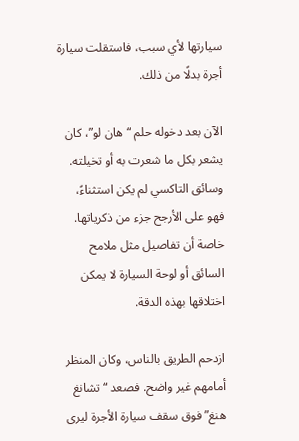سيارتها لأي سبب، فاستقلت سيارة أجرة بدلًا من ذلك.

الآن بعد دخوله حلم “هان لو”، كان يشعر بكل ما شعرت به أو تخيلته. وسائق التاكسي لم يكن استثناءً، فهو على الأرجح جزء من ذكرياتها. خاصة أن تفاصيل مثل ملامح السائق أو لوحة السيارة لا يمكن اختلاقها بهذه الدقة.

ازدحم الطريق بالناس، وكان المنظر أمامهم غير واضح. فصعد “تشانغ هنغ” فوق سقف سيارة الأجرة ليرى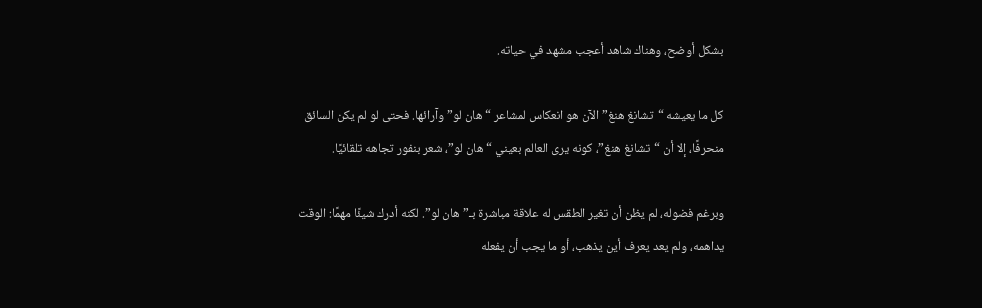بشكل أوضح، وهناك شاهد أعجب مشهد في حياته.

كل ما يعيشه “تشانغ هنغ” الآن هو انعكاس لمشاعر “هان لو” وآرائها. فحتى لو لم يكن السائق منحرفًا، إلا أن “تشانغ هنغ”، كونه يرى العالم بعيني “هان لو”، شعر بنفور تجاهه تلقائيًا.

وبرغم فضوله، لم يظن أن تغير الطقس له علاقة مباشرة بـ”هان لو”. لكنه أدرك شيئًا مهمًا: الوقت يداهمه، ولم يعد يعرف أين يذهب، أو ما يجب أن يفعله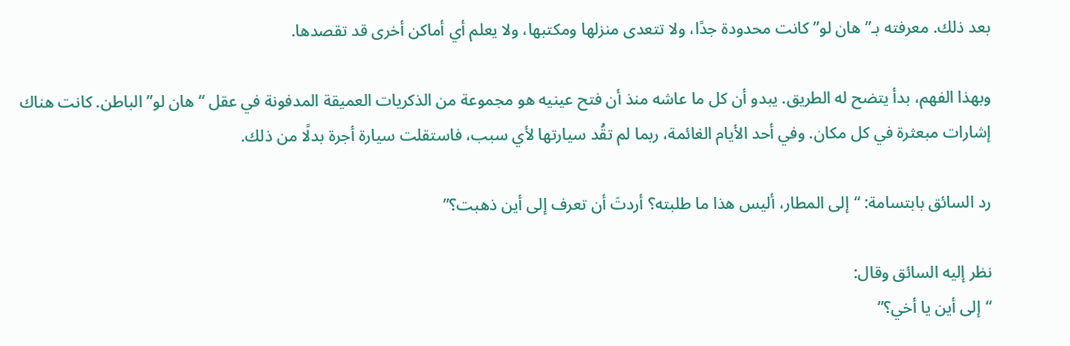بعد ذلك. معرفته بـ”هان لو” كانت محدودة جدًا، ولا تتعدى منزلها ومكتبها، ولا يعلم أي أماكن أخرى قد تقصدها.

وبهذا الفهم، بدأ يتضح له الطريق. يبدو أن كل ما عاشه منذ أن فتح عينيه هو مجموعة من الذكريات العميقة المدفونة في عقل “هان لو” الباطن. كانت هناك إشارات مبعثرة في كل مكان. وفي أحد الأيام الغائمة، ربما لم تقُد سيارتها لأي سبب، فاستقلت سيارة أجرة بدلًا من ذلك.

رد السائق بابتسامة: “إلى المطار، أليس هذا ما طلبته؟ أردتَ أن تعرف إلى أين ذهبت؟”

نظر إليه السائق وقال:
“إلى أين يا أخي؟”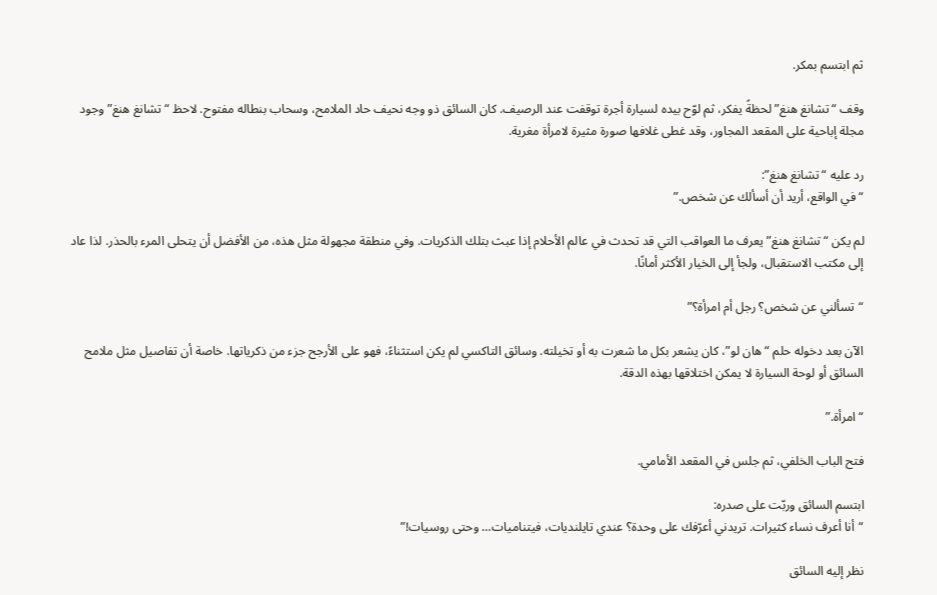ثم ابتسم بمكر.

وقف “تشانغ هنغ” لحظةً يفكر، ثم لوّح بيده لسيارة أجرة توقفت عند الرصيف. كان السائق ذو وجه نحيف حاد الملامح، وسحاب بنطاله مفتوح. لاحظ “تشانغ هنغ” وجود مجلة إباحية على المقعد المجاور، وقد غطى غلافها صورة مثيرة لامرأة مغرية.

رد عليه “تشانغ هنغ”:
“في الواقع، أريد أن أسألك عن شخص.”

لم يكن “تشانغ هنغ” يعرف ما العواقب التي قد تحدث في عالم الأحلام إذا عبث بتلك الذكريات. وفي منطقة مجهولة مثل هذه، من الأفضل أن يتحلى المرء بالحذر. لذا عاد إلى مكتب الاستقبال، ولجأ إلى الخيار الأكثر أمانًا.

“تسألني عن شخص؟ رجل أم امرأة؟”

الآن بعد دخوله حلم “هان لو”، كان يشعر بكل ما شعرت به أو تخيلته. وسائق التاكسي لم يكن استثناءً، فهو على الأرجح جزء من ذكرياتها. خاصة أن تفاصيل مثل ملامح السائق أو لوحة السيارة لا يمكن اختلاقها بهذه الدقة.

“امرأة.”

فتح الباب الخلفي، ثم جلس في المقعد الأمامي.

ابتسم السائق وربّت على صدره:
“أنا أعرف نساء كثيرات. تريدني أعرّفك على وحدة؟ عندي تايلنديات، فيتناميات… وحتى روسيات!”

نظر إليه السائق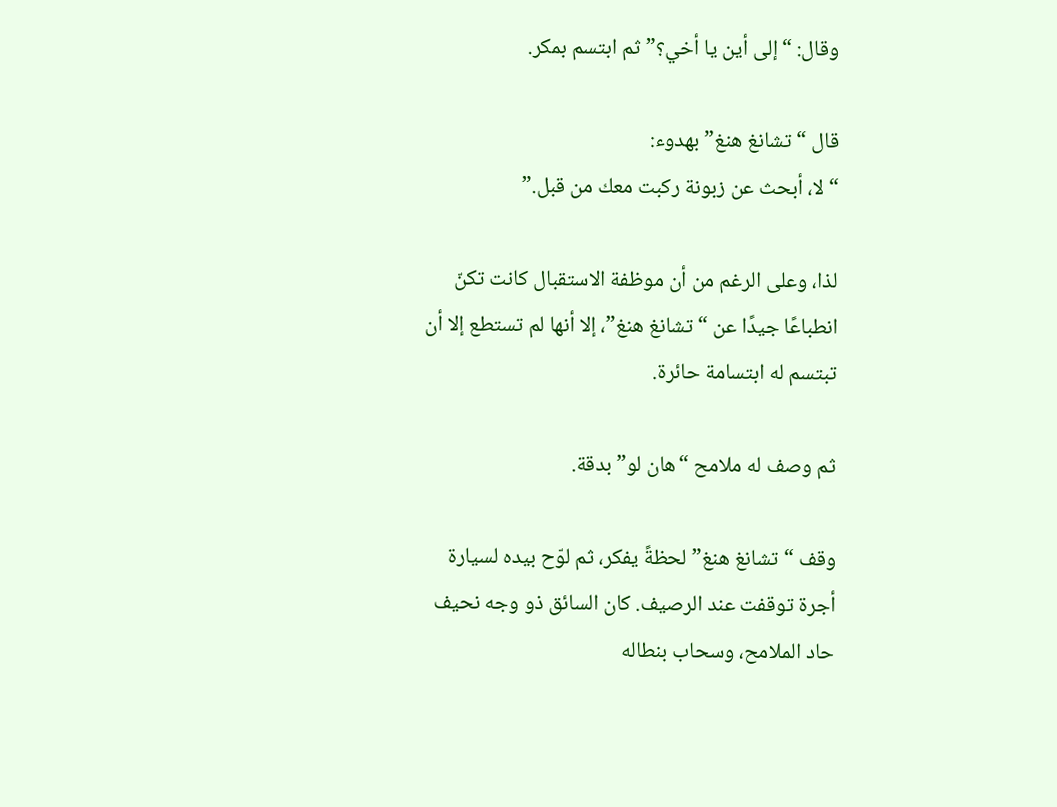وقال: “إلى أين يا أخي؟” ثم ابتسم بمكر.

قال “تشانغ هنغ” بهدوء:
“لا، أبحث عن زبونة ركبت معك من قبل.”

لذا، وعلى الرغم من أن موظفة الاستقبال كانت تكنّ انطباعًا جيدًا عن “تشانغ هنغ”، إلا أنها لم تستطع إلا أن تبتسم له ابتسامة حائرة.

ثم وصف له ملامح “هان لو” بدقة.

وقف “تشانغ هنغ” لحظةً يفكر، ثم لوّح بيده لسيارة أجرة توقفت عند الرصيف. كان السائق ذو وجه نحيف حاد الملامح، وسحاب بنطاله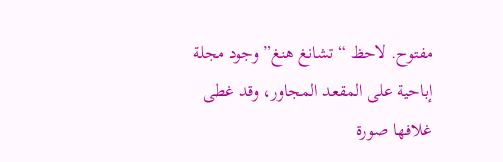مفتوح. لاحظ “تشانغ هنغ” وجود مجلة إباحية على المقعد المجاور، وقد غطى غلافها صورة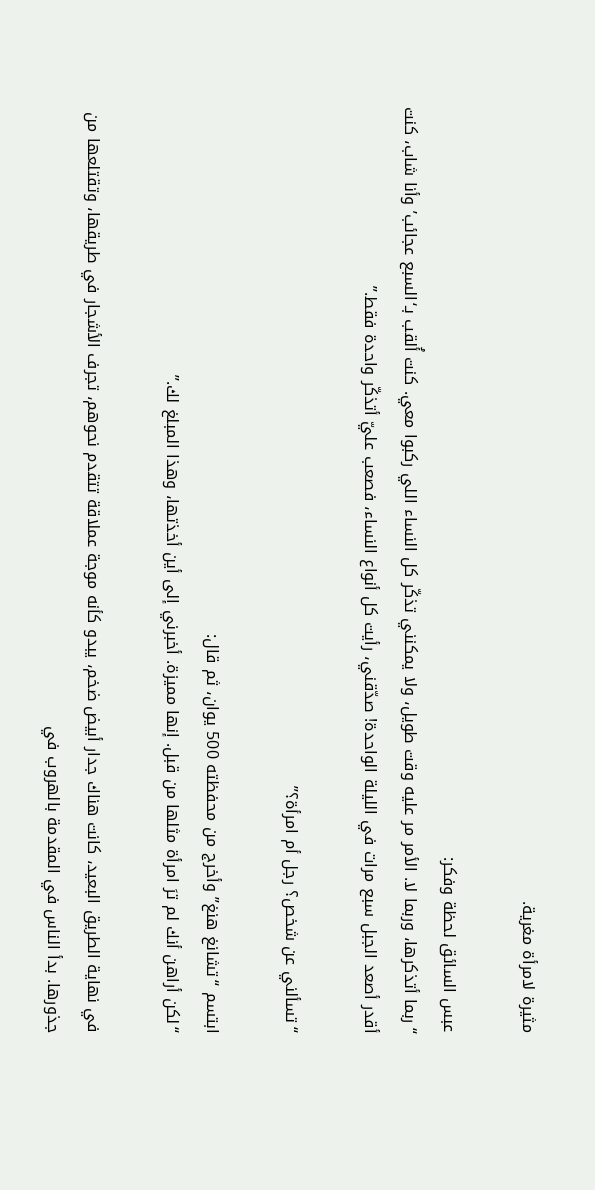مثيرة لامرأة مغرية.

عبس السائق لحظة وفكر:
“ربما أتذكرها، وربما لا. الأمر مر عليه وقت طويل، ولا يمكنني تذكّر كل النساء اللي ركبوا معي. كنت أُلقب بـ‘السبع عجائب’ وأنا شاب، كنت أقدر أصعد الجبل سبع مرات في الليلة الواحدة! صدّقني، رأيت كل أنواع النساء، فصعب عليّ أتذكّر واحدة فقط.”

“تسألني عن شخص؟ رجل أم امرأة؟”

ابتسم “تشانغ هنغ” وأخرج من محفظته 500 يوان، ثم قال:
“لكن أراهن أنك لم ترَ امرأة مثلها من قبل. إنها مميزة. أخبرني إلى أين أخذتها، وهذا المبلغ لك.”

في نهاية الطريق البعيد، كانت هناك جدار أبيض ضخم، يبدو كأنه موجة عملاقة تتقدم نحوهم، تجرف الأشجار في طريقها، وتقتلعها من جذورها. بدأ الناس في المقدمة بالهروب في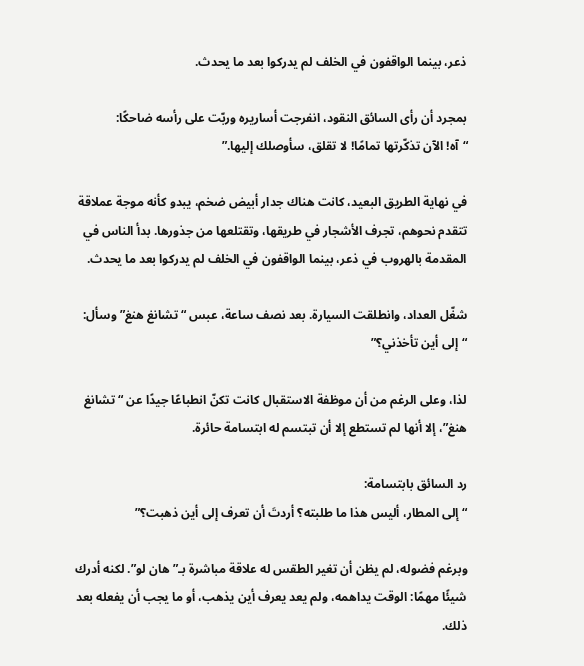ذعر، بينما الواقفون في الخلف لم يدركوا بعد ما يحدث.

بمجرد أن رأى السائق النقود، انفرجت أساريره وربّت على رأسه ضاحكًا:
“آه! الآن تذكّرتها تمامًا! لا تقلق، سأوصلك إليها.”

في نهاية الطريق البعيد، كانت هناك جدار أبيض ضخم، يبدو كأنه موجة عملاقة تتقدم نحوهم، تجرف الأشجار في طريقها، وتقتلعها من جذورها. بدأ الناس في المقدمة بالهروب في ذعر، بينما الواقفون في الخلف لم يدركوا بعد ما يحدث.

شغّل العداد، وانطلقت السيارة. بعد نصف ساعة، عبس “تشانغ هنغ” وسأل:
“إلى أين تأخذني؟”

لذا، وعلى الرغم من أن موظفة الاستقبال كانت تكنّ انطباعًا جيدًا عن “تشانغ هنغ”، إلا أنها لم تستطع إلا أن تبتسم له ابتسامة حائرة.

رد السائق بابتسامة:
“إلى المطار، أليس هذا ما طلبته؟ أردتَ أن تعرف إلى أين ذهبت؟”

وبرغم فضوله، لم يظن أن تغير الطقس له علاقة مباشرة بـ”هان لو”. لكنه أدرك شيئًا مهمًا: الوقت يداهمه، ولم يعد يعرف أين يذهب، أو ما يجب أن يفعله بعد ذلك.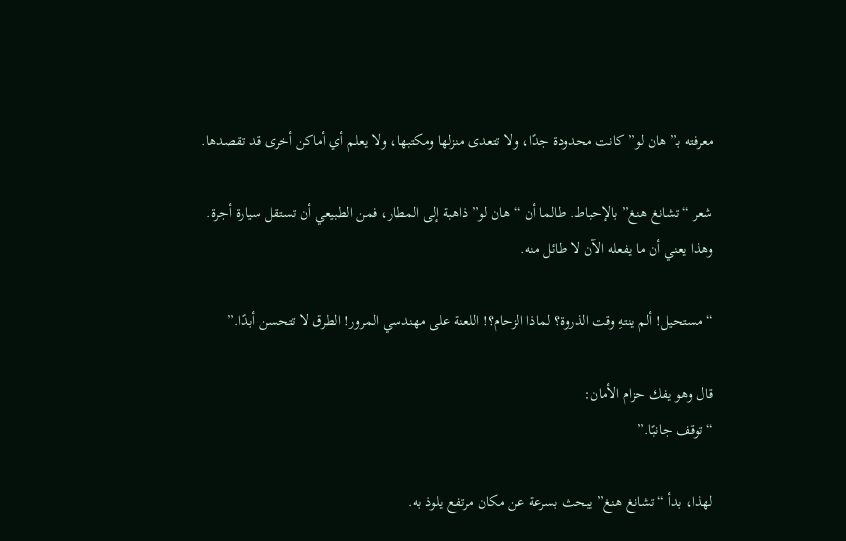معرفته بـ”هان لو” كانت محدودة جدًا، ولا تتعدى منزلها ومكتبها، ولا يعلم أي أماكن أخرى قد تقصدها.

شعر “تشانغ هنغ” بالإحباط. طالما أن “هان لو” ذاهبة إلى المطار، فمن الطبيعي أن تستقل سيارة أجرة. وهذا يعني أن ما يفعله الآن لا طائل منه.

“مستحيل! ألم ينتهِ وقت الذروة؟ لماذا الزحام؟! اللعنة على مهندسي المرور! الطرق لا تتحسن أبدًا.”

قال وهو يفك حزام الأمان:
“توقف جانبًا.”

لهذا، بدأ “تشانغ هنغ” يبحث بسرعة عن مكان مرتفع يلوذ به.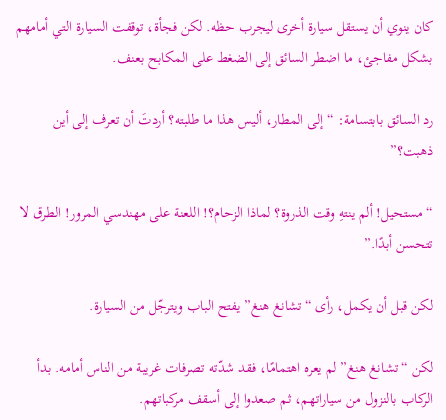كان ينوي أن يستقل سيارة أخرى ليجرب حظه. لكن فجأة، توقفت السيارة التي أمامهم بشكل مفاجئ، ما اضطر السائق إلى الضغط على المكابح بعنف.

رد السائق بابتسامة: “إلى المطار، أليس هذا ما طلبته؟ أردتَ أن تعرف إلى أين ذهبت؟”

“مستحيل! ألم ينتهِ وقت الذروة؟ لماذا الزحام؟! اللعنة على مهندسي المرور! الطرق لا تتحسن أبدًا.”

لكن قبل أن يكمل، رأى “تشانغ هنغ” يفتح الباب ويترجّل من السيارة.

لكن “تشانغ هنغ” لم يعره اهتمامًا، فقد شدّته تصرفات غريبة من الناس أمامه. بدأ الركاب بالنزول من سياراتهم، ثم صعدوا إلى أسقف مركباتهم.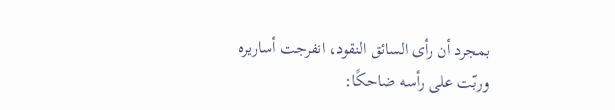بمجرد أن رأى السائق النقود، انفرجت أساريره وربّت على رأسه ضاحكًا: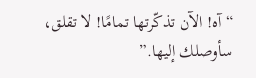“آه! الآن تذكّرتها تمامًا! لا تقلق، سأوصلك إليها.”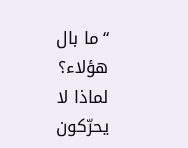“ما بال هؤلاء؟ لماذا لا يحرّكون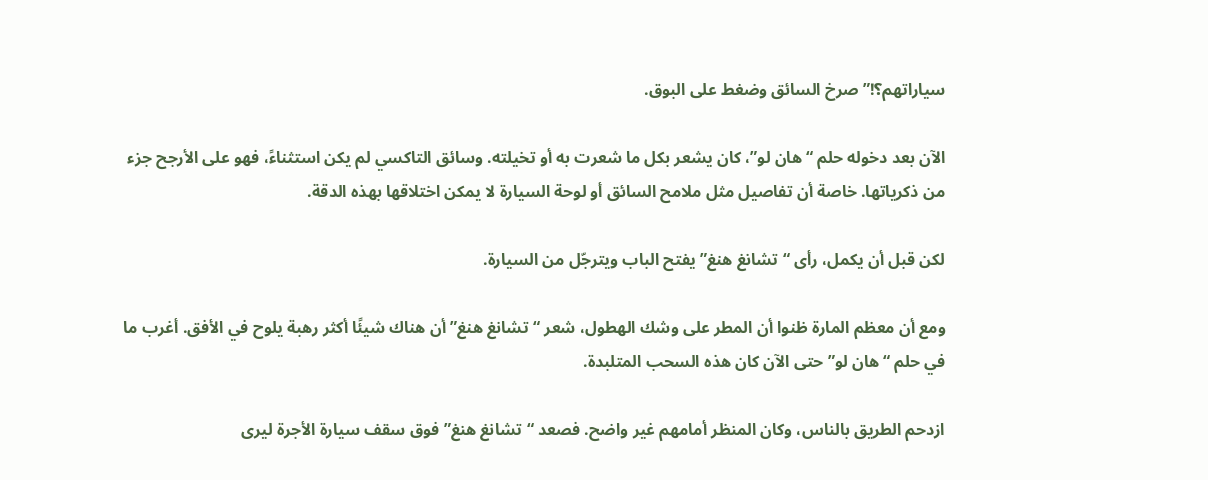سياراتهم؟!” صرخ السائق وضغط على البوق.

الآن بعد دخوله حلم “هان لو”، كان يشعر بكل ما شعرت به أو تخيلته. وسائق التاكسي لم يكن استثناءً، فهو على الأرجح جزء من ذكرياتها. خاصة أن تفاصيل مثل ملامح السائق أو لوحة السيارة لا يمكن اختلاقها بهذه الدقة.

لكن قبل أن يكمل، رأى “تشانغ هنغ” يفتح الباب ويترجّل من السيارة.

ومع أن معظم المارة ظنوا أن المطر على وشك الهطول، شعر “تشانغ هنغ” أن هناك شيئًا أكثر رهبة يلوح في الأفق. أغرب ما في حلم “هان لو” حتى الآن كان هذه السحب المتلبدة.

ازدحم الطريق بالناس، وكان المنظر أمامهم غير واضح. فصعد “تشانغ هنغ” فوق سقف سيارة الأجرة ليرى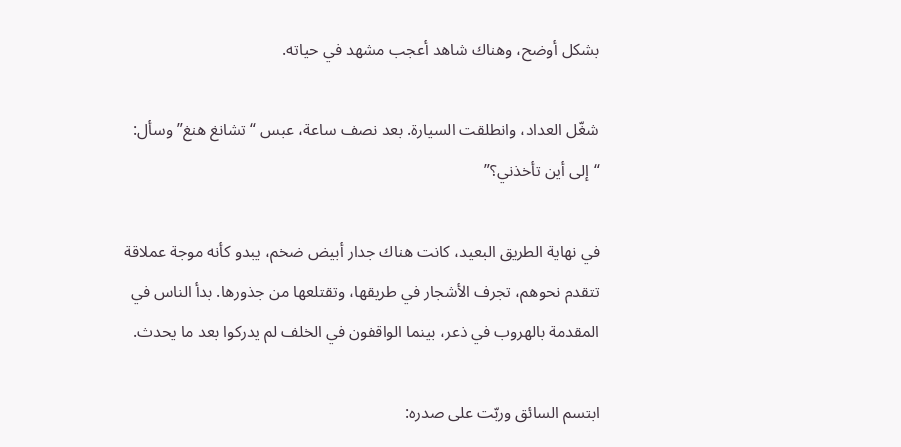بشكل أوضح، وهناك شاهد أعجب مشهد في حياته.

شغّل العداد، وانطلقت السيارة. بعد نصف ساعة، عبس “تشانغ هنغ” وسأل: “إلى أين تأخذني؟”

في نهاية الطريق البعيد، كانت هناك جدار أبيض ضخم، يبدو كأنه موجة عملاقة تتقدم نحوهم، تجرف الأشجار في طريقها، وتقتلعها من جذورها. بدأ الناس في المقدمة بالهروب في ذعر، بينما الواقفون في الخلف لم يدركوا بعد ما يحدث.

ابتسم السائق وربّت على صدره: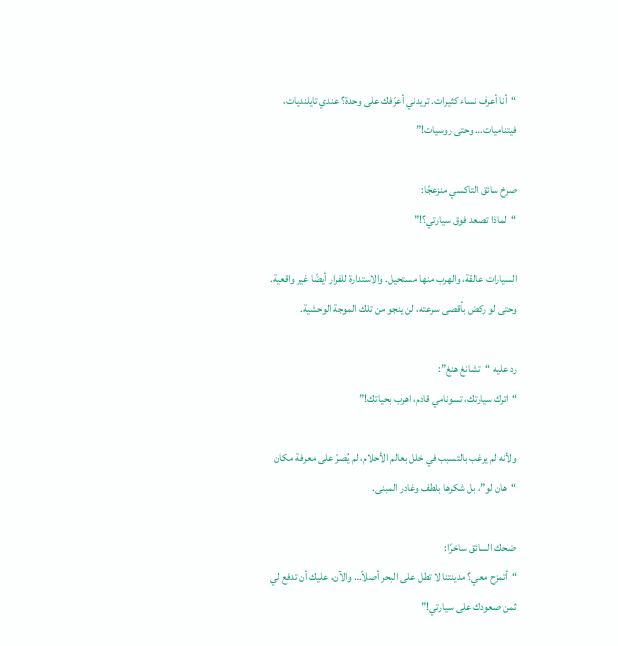“أنا أعرف نساء كثيرات. تريدني أعرّفك على وحدة؟ عندي تايلنديات، فيتناميات… وحتى روسيات!”

صرخ سائق التاكسي منزعجًا:
“لماذا تصعد فوق سيارتي؟!”

السيارات عالقة، والهرب منها مستحيل. والاستدارة للفرار أيضًا غير واقعية. وحتى لو ركض بأقصى سرعته، لن ينجو من تلك الموجة الوحشية.

رد عليه “تشانغ هنغ”:
“اترك سيارتك، تسونامي قادم، اهرب بحياتك!”

ولأنه لم يرغب بالتسبب في خلل بعالم الأحلام، لم يُصرّ على معرفة مكان “هان لو”، بل شكرها بلطف وغادر المبنى.

ضحك السائق ساخرًا:
“أتمزح معي؟ مدينتنا لا تطل على البحر أصلاً… والآن، عليك أن تدفع لي ثمن صعودك على سيارتي!”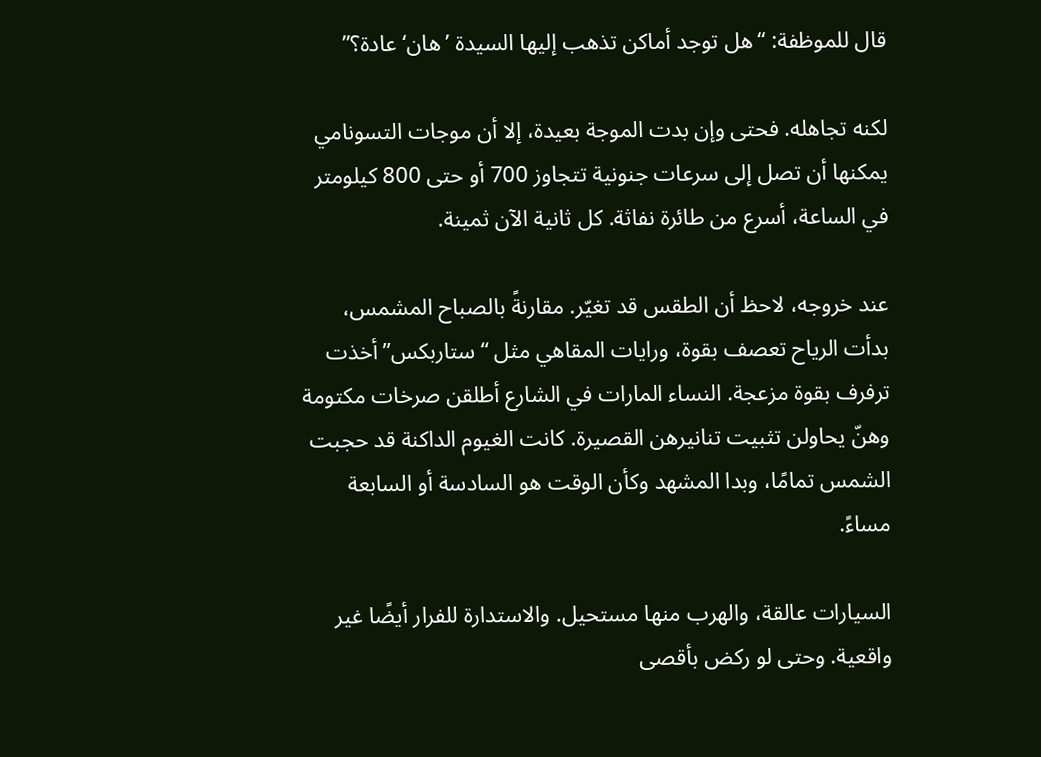قال للموظفة: “هل توجد أماكن تذهب إليها السيدة ’هان‘ عادة؟”

لكنه تجاهله. فحتى وإن بدت الموجة بعيدة، إلا أن موجات التسونامي يمكنها أن تصل إلى سرعات جنونية تتجاوز 700 أو حتى 800 كيلومتر في الساعة، أسرع من طائرة نفاثة. كل ثانية الآن ثمينة.

عند خروجه، لاحظ أن الطقس قد تغيّر. مقارنةً بالصباح المشمس، بدأت الرياح تعصف بقوة، ورايات المقاهي مثل “ستاربكس” أخذت ترفرف بقوة مزعجة. النساء المارات في الشارع أطلقن صرخات مكتومة وهنّ يحاولن تثبيت تنانيرهن القصيرة. كانت الغيوم الداكنة قد حجبت الشمس تمامًا، وبدا المشهد وكأن الوقت هو السادسة أو السابعة مساءً.

السيارات عالقة، والهرب منها مستحيل. والاستدارة للفرار أيضًا غير واقعية. وحتى لو ركض بأقصى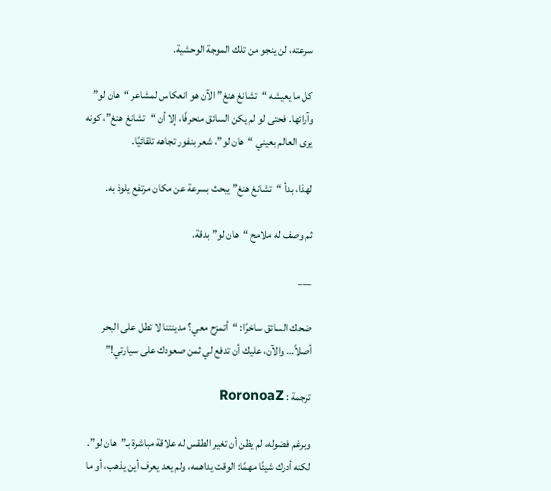سرعته، لن ينجو من تلك الموجة الوحشية.

كل ما يعيشه “تشانغ هنغ” الآن هو انعكاس لمشاعر “هان لو” وآرائها. فحتى لو لم يكن السائق منحرفًا، إلا أن “تشانغ هنغ”، كونه يرى العالم بعيني “هان لو”، شعر بنفور تجاهه تلقائيًا.

لهذا، بدأ “تشانغ هنغ” يبحث بسرعة عن مكان مرتفع يلوذ به.

ثم وصف له ملامح “هان لو” بدقة.

___

ضحك السائق ساخرًا: “أتمزح معي؟ مدينتنا لا تطل على البحر أصلاً… والآن، عليك أن تدفع لي ثمن صعودك على سيارتي!”

ترجمة : RoronoaZ

وبرغم فضوله، لم يظن أن تغير الطقس له علاقة مباشرة بـ”هان لو”. لكنه أدرك شيئًا مهمًا: الوقت يداهمه، ولم يعد يعرف أين يذهب، أو ما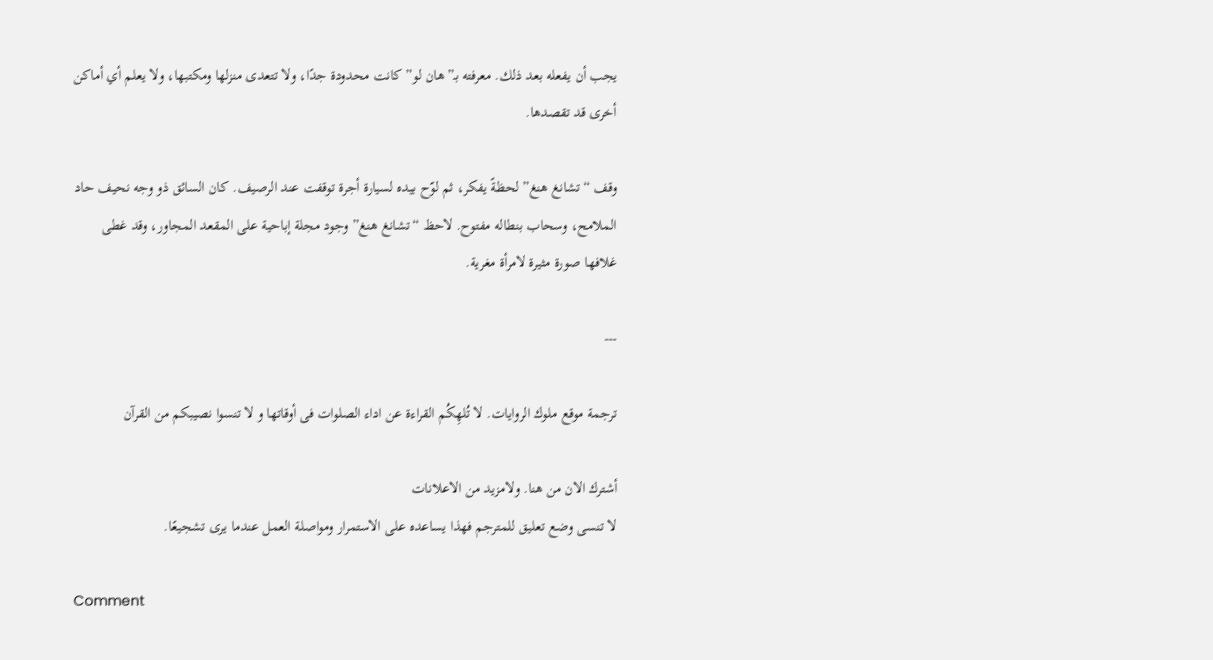يجب أن يفعله بعد ذلك. معرفته بـ”هان لو” كانت محدودة جدًا، ولا تتعدى منزلها ومكتبها، ولا يعلم أي أماكن أخرى قد تقصدها.

وقف “تشانغ هنغ” لحظةً يفكر، ثم لوّح بيده لسيارة أجرة توقفت عند الرصيف. كان السائق ذو وجه نحيف حاد الملامح، وسحاب بنطاله مفتوح. لاحظ “تشانغ هنغ” وجود مجلة إباحية على المقعد المجاور، وقد غطى غلافها صورة مثيرة لامرأة مغرية.

---

ترجمة موقع ملوك الروايات. لا تُلهِكُم القراءة عن اداء الصلوات فى أوقاتها و لا تنسوا نصيبكم من القرآن

أشترك الان من هنا. ولامزيد من الاعلانات
لا تنسى وضع تعليق للمترجم فهذا يساعده على الاستمرار ومواصلة العمل عندما يرى تشجيعًا.

Comment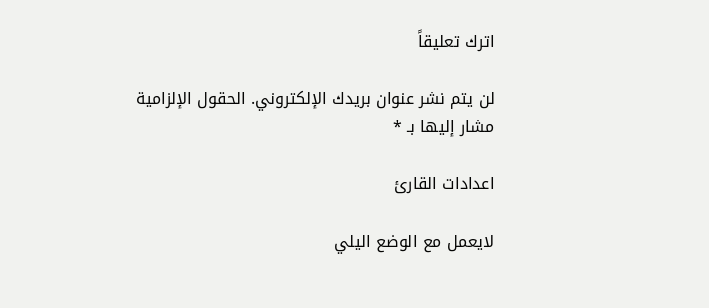اترك تعليقاً

لن يتم نشر عنوان بريدك الإلكتروني. الحقول الإلزامية مشار إليها بـ *

اعدادات القارئ

لايعمل مع الوضع اليلي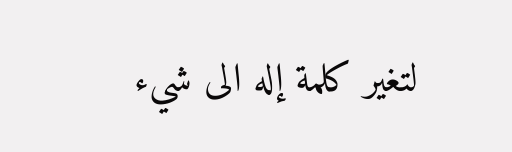لتغير كلمة إله الى شيء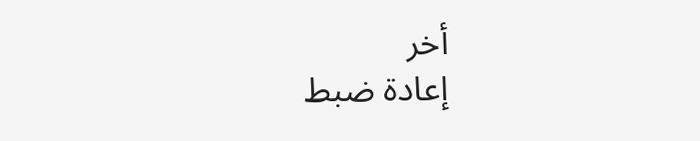أخر
إعادة ضبط